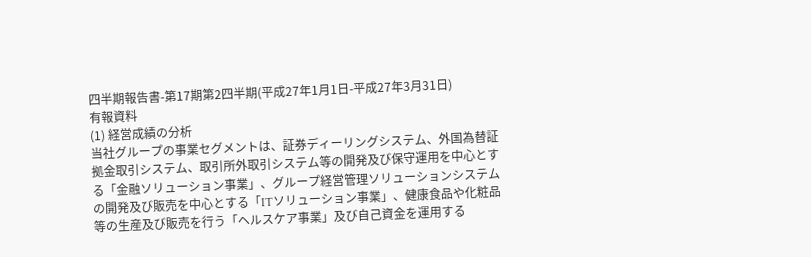四半期報告書-第17期第2四半期(平成27年1月1日-平成27年3月31日)
有報資料
(1) 経営成績の分析
当社グループの事業セグメントは、証券ディーリングシステム、外国為替証拠金取引システム、取引所外取引システム等の開発及び保守運用を中心とする「金融ソリューション事業」、グループ経営管理ソリューションシステムの開発及び販売を中心とする「ITソリューション事業」、健康食品や化粧品等の生産及び販売を行う「ヘルスケア事業」及び自己資金を運用する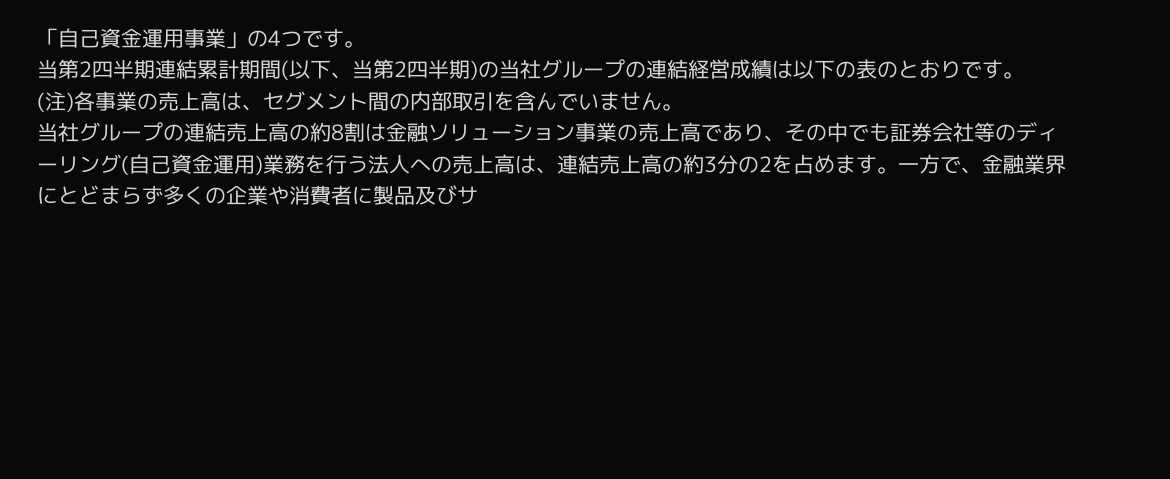「自己資金運用事業」の4つです。
当第2四半期連結累計期間(以下、当第2四半期)の当社グループの連結経営成績は以下の表のとおりです。
(注)各事業の売上高は、セグメント間の内部取引を含んでいません。
当社グループの連結売上高の約8割は金融ソリューション事業の売上高であり、その中でも証券会社等のディーリング(自己資金運用)業務を行う法人への売上高は、連結売上高の約3分の2を占めます。一方で、金融業界にとどまらず多くの企業や消費者に製品及びサ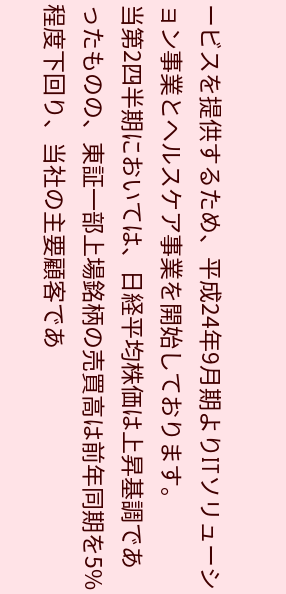ービスを提供するため、平成24年9月期よりITソリューション事業とヘルスケア事業を開始しております。
当第2四半期においては、日経平均株価は上昇基調であったものの、東証一部上場銘柄の売買高は前年同期を5%程度下回り、当社の主要顧客であ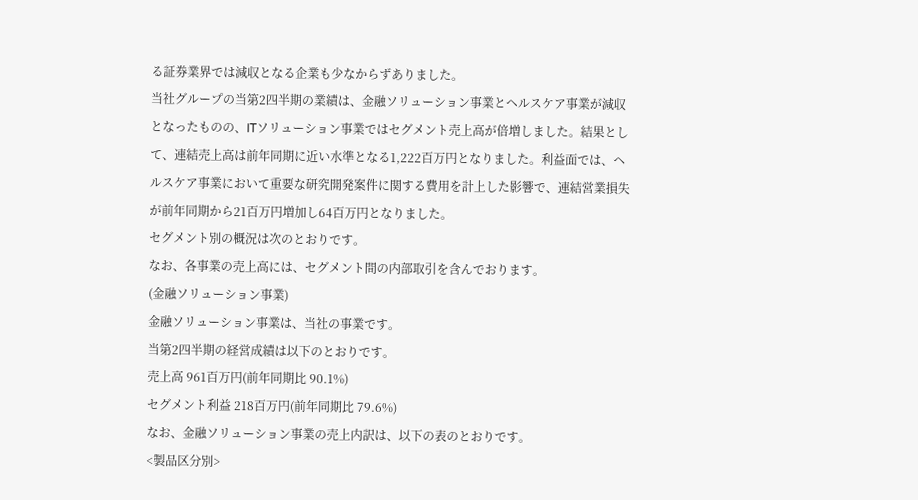る証券業界では減収となる企業も少なからずありました。
当社グループの当第2四半期の業績は、金融ソリューション事業とヘルスケア事業が減収となったものの、ITソリューション事業ではセグメント売上高が倍増しました。結果として、連結売上高は前年同期に近い水準となる1,222百万円となりました。利益面では、ヘルスケア事業において重要な研究開発案件に関する費用を計上した影響で、連結営業損失が前年同期から21百万円増加し64百万円となりました。
セグメント別の概況は次のとおりです。
なお、各事業の売上高には、セグメント間の内部取引を含んでおります。
(金融ソリューション事業)
金融ソリューション事業は、当社の事業です。
当第2四半期の経営成績は以下のとおりです。
売上高 961百万円(前年同期比 90.1%)
セグメント利益 218百万円(前年同期比 79.6%)
なお、金融ソリューション事業の売上内訳は、以下の表のとおりです。
<製品区分別>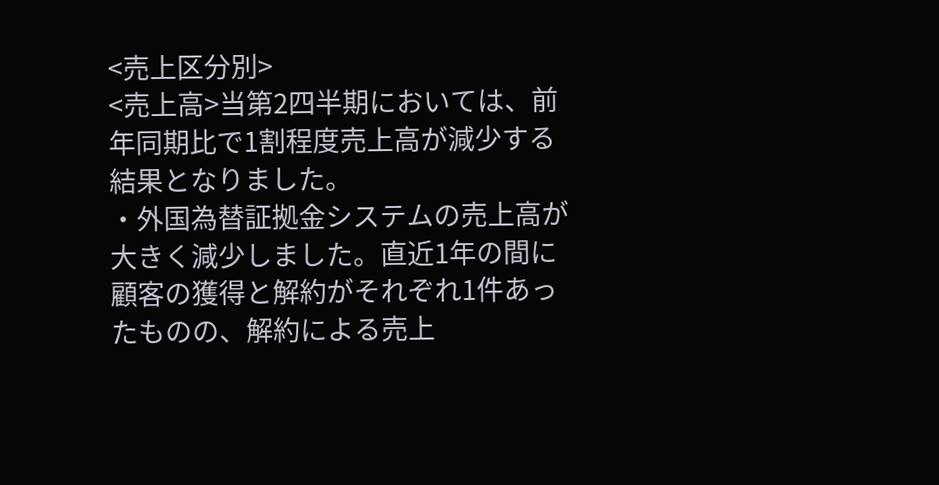<売上区分別>
<売上高>当第2四半期においては、前年同期比で1割程度売上高が減少する結果となりました。
・外国為替証拠金システムの売上高が大きく減少しました。直近1年の間に顧客の獲得と解約がそれぞれ1件あったものの、解約による売上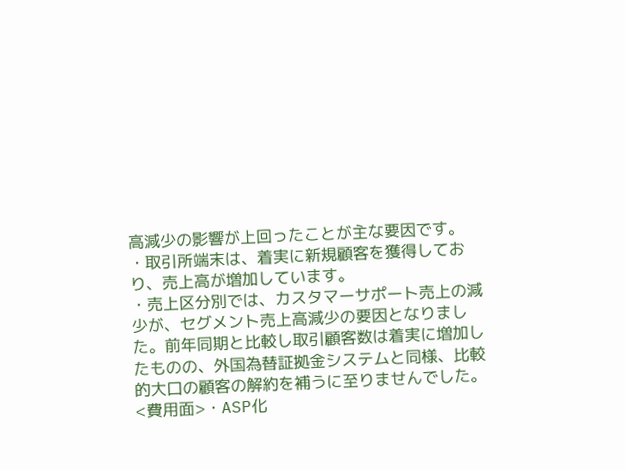高減少の影響が上回ったことが主な要因です。
・取引所端末は、着実に新規顧客を獲得しており、売上高が増加しています。
・売上区分別では、カスタマーサポート売上の減少が、セグメント売上高減少の要因となりました。前年同期と比較し取引顧客数は着実に増加したものの、外国為替証拠金システムと同様、比較的大口の顧客の解約を補うに至りませんでした。
<費用面>・ASP化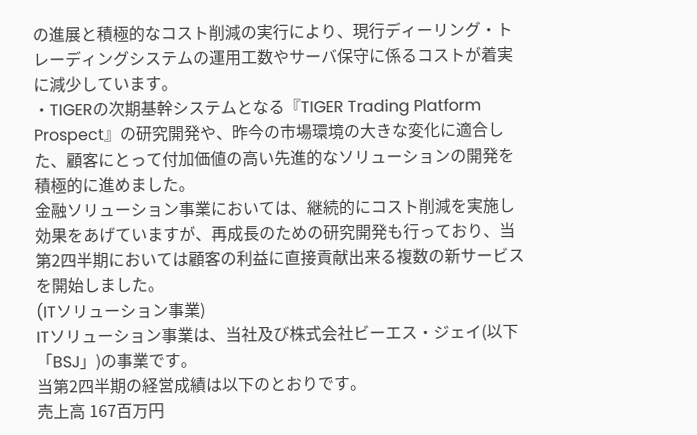の進展と積極的なコスト削減の実行により、現行ディーリング・トレーディングシステムの運用工数やサーバ保守に係るコストが着実に減少しています。
・TIGERの次期基幹システムとなる『TIGER Trading Platform Prospect』の研究開発や、昨今の市場環境の大きな変化に適合した、顧客にとって付加価値の高い先進的なソリューションの開発を積極的に進めました。
金融ソリューション事業においては、継続的にコスト削減を実施し効果をあげていますが、再成長のための研究開発も行っており、当第2四半期においては顧客の利益に直接貢献出来る複数の新サービスを開始しました。
(ITソリューション事業)
ITソリューション事業は、当社及び株式会社ビーエス・ジェイ(以下「BSJ」)の事業です。
当第2四半期の経営成績は以下のとおりです。
売上高 167百万円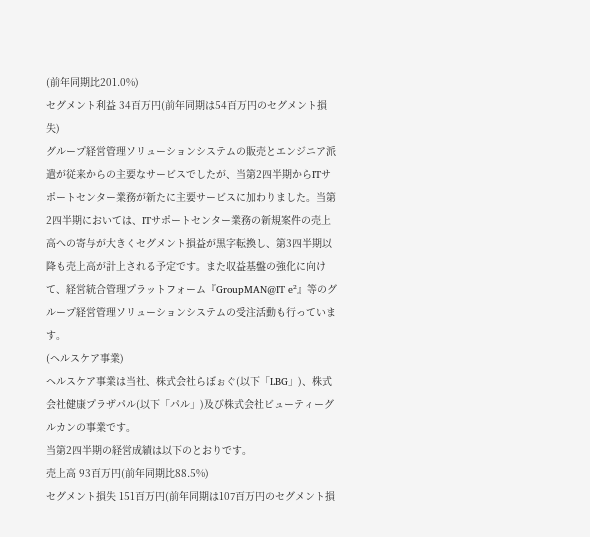(前年同期比201.0%)
セグメント利益 34百万円(前年同期は54百万円のセグメント損失)
グループ経営管理ソリューションシステムの販売とエンジニア派遣が従来からの主要なサービスでしたが、当第2四半期からITサポートセンター業務が新たに主要サービスに加わりました。当第2四半期においては、ITサポートセンター業務の新規案件の売上高への寄与が大きくセグメント損益が黒字転換し、第3四半期以降も売上高が計上される予定です。また収益基盤の強化に向けて、経営統合管理プラットフォーム『GroupMAN@IT e²』等のグループ経営管理ソリューションシステムの受注活動も行っています。
(ヘルスケア事業)
ヘルスケア事業は当社、株式会社らぼぉぐ(以下「LBG」)、株式会社健康プラザパル(以下「パル」)及び株式会社ビューティーグルカンの事業です。
当第2四半期の経営成績は以下のとおりです。
売上高 93百万円(前年同期比88.5%)
セグメント損失 151百万円(前年同期は107百万円のセグメント損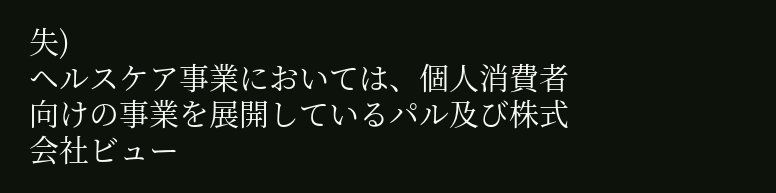失)
ヘルスケア事業においては、個人消費者向けの事業を展開しているパル及び株式会社ビュー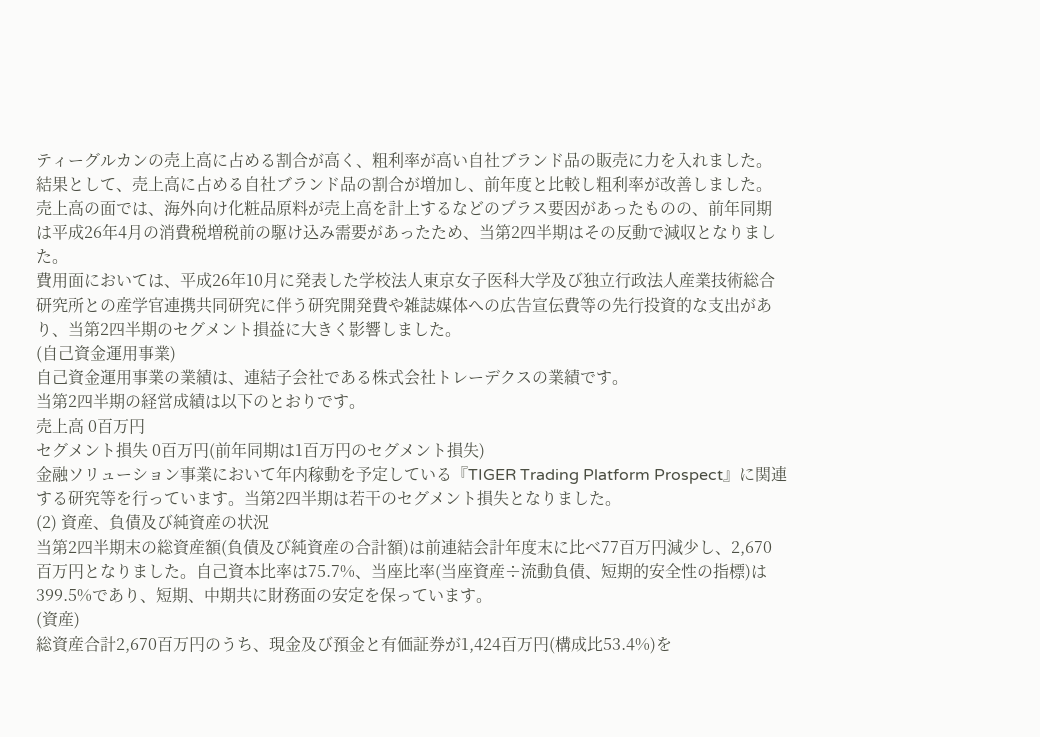ティーグルカンの売上高に占める割合が高く、粗利率が高い自社ブランド品の販売に力を入れました。結果として、売上高に占める自社ブランド品の割合が増加し、前年度と比較し粗利率が改善しました。
売上高の面では、海外向け化粧品原料が売上高を計上するなどのプラス要因があったものの、前年同期は平成26年4月の消費税増税前の駆け込み需要があったため、当第2四半期はその反動で減収となりました。
費用面においては、平成26年10月に発表した学校法人東京女子医科大学及び独立行政法人産業技術総合研究所との産学官連携共同研究に伴う研究開発費や雑誌媒体への広告宣伝費等の先行投資的な支出があり、当第2四半期のセグメント損益に大きく影響しました。
(自己資金運用事業)
自己資金運用事業の業績は、連結子会社である株式会社トレーデクスの業績です。
当第2四半期の経営成績は以下のとおりです。
売上高 0百万円
セグメント損失 0百万円(前年同期は1百万円のセグメント損失)
金融ソリューション事業において年内稼動を予定している『TIGER Trading Platform Prospect』に関連する研究等を行っています。当第2四半期は若干のセグメント損失となりました。
(2) 資産、負債及び純資産の状況
当第2四半期末の総資産額(負債及び純資産の合計額)は前連結会計年度末に比べ77百万円減少し、2,670百万円となりました。自己資本比率は75.7%、当座比率(当座資産÷流動負債、短期的安全性の指標)は399.5%であり、短期、中期共に財務面の安定を保っています。
(資産)
総資産合計2,670百万円のうち、現金及び預金と有価証券が1,424百万円(構成比53.4%)を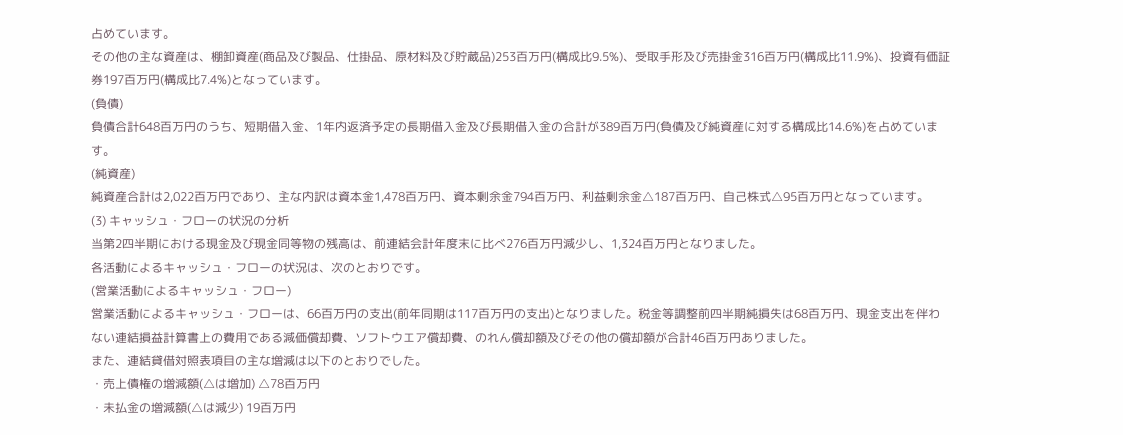占めています。
その他の主な資産は、棚卸資産(商品及び製品、仕掛品、原材料及び貯蔵品)253百万円(構成比9.5%)、受取手形及び売掛金316百万円(構成比11.9%)、投資有価証券197百万円(構成比7.4%)となっています。
(負債)
負債合計648百万円のうち、短期借入金、1年内返済予定の長期借入金及び長期借入金の合計が389百万円(負債及び純資産に対する構成比14.6%)を占めています。
(純資産)
純資産合計は2,022百万円であり、主な内訳は資本金1,478百万円、資本剰余金794百万円、利益剰余金△187百万円、自己株式△95百万円となっています。
(3) キャッシュ・フローの状況の分析
当第2四半期における現金及び現金同等物の残高は、前連結会計年度末に比べ276百万円減少し、1,324百万円となりました。
各活動によるキャッシュ・フローの状況は、次のとおりです。
(営業活動によるキャッシュ・フロー)
営業活動によるキャッシュ・フローは、66百万円の支出(前年同期は117百万円の支出)となりました。税金等調整前四半期純損失は68百万円、現金支出を伴わない連結損益計算書上の費用である減価償却費、ソフトウエア償却費、のれん償却額及びその他の償却額が合計46百万円ありました。
また、連結貸借対照表項目の主な増減は以下のとおりでした。
・売上債権の増減額(△は増加) △78百万円
・未払金の増減額(△は減少) 19百万円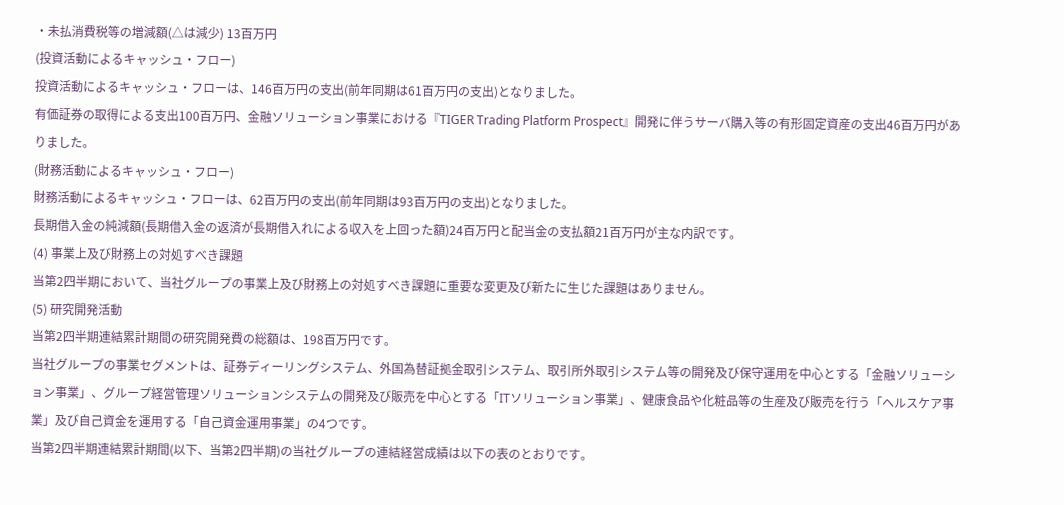・未払消費税等の増減額(△は減少) 13百万円
(投資活動によるキャッシュ・フロー)
投資活動によるキャッシュ・フローは、146百万円の支出(前年同期は61百万円の支出)となりました。
有価証券の取得による支出100百万円、金融ソリューション事業における『TIGER Trading Platform Prospect』開発に伴うサーバ購入等の有形固定資産の支出46百万円がありました。
(財務活動によるキャッシュ・フロー)
財務活動によるキャッシュ・フローは、62百万円の支出(前年同期は93百万円の支出)となりました。
長期借入金の純減額(長期借入金の返済が長期借入れによる収入を上回った額)24百万円と配当金の支払額21百万円が主な内訳です。
(4) 事業上及び財務上の対処すべき課題
当第2四半期において、当社グループの事業上及び財務上の対処すべき課題に重要な変更及び新たに生じた課題はありません。
(5) 研究開発活動
当第2四半期連結累計期間の研究開発費の総額は、198百万円です。
当社グループの事業セグメントは、証券ディーリングシステム、外国為替証拠金取引システム、取引所外取引システム等の開発及び保守運用を中心とする「金融ソリューション事業」、グループ経営管理ソリューションシステムの開発及び販売を中心とする「ITソリューション事業」、健康食品や化粧品等の生産及び販売を行う「ヘルスケア事業」及び自己資金を運用する「自己資金運用事業」の4つです。
当第2四半期連結累計期間(以下、当第2四半期)の当社グループの連結経営成績は以下の表のとおりです。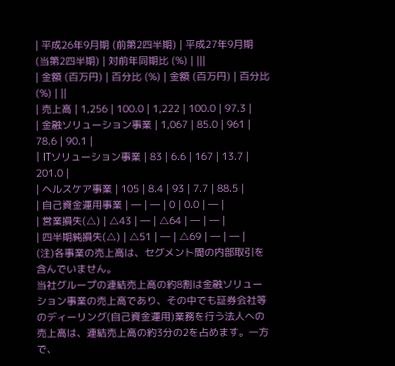| 平成26年9月期 (前第2四半期) | 平成27年9月期 (当第2四半期) | 対前年同期比 (%) | |||
| 金額 (百万円) | 百分比 (%) | 金額 (百万円) | 百分比 (%) | ||
| 売上高 | 1,256 | 100.0 | 1,222 | 100.0 | 97.3 |
| 金融ソリューション事業 | 1,067 | 85.0 | 961 | 78.6 | 90.1 |
| ITソリューション事業 | 83 | 6.6 | 167 | 13.7 | 201.0 |
| ヘルスケア事業 | 105 | 8.4 | 93 | 7.7 | 88.5 |
| 自己資金運用事業 | ― | ― | 0 | 0.0 | ― |
| 営業損失(△) | △43 | ― | △64 | ― | ― |
| 四半期純損失(△) | △51 | ― | △69 | ― | ― |
(注)各事業の売上高は、セグメント間の内部取引を含んでいません。
当社グループの連結売上高の約8割は金融ソリューション事業の売上高であり、その中でも証券会社等のディーリング(自己資金運用)業務を行う法人への売上高は、連結売上高の約3分の2を占めます。一方で、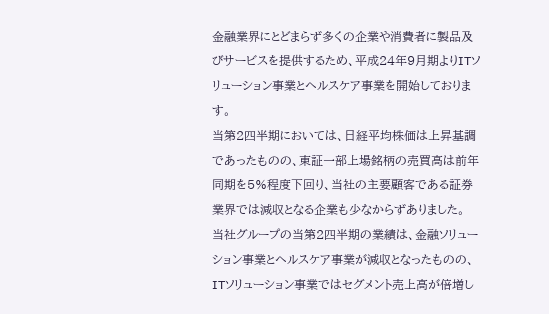金融業界にとどまらず多くの企業や消費者に製品及びサービスを提供するため、平成24年9月期よりITソリューション事業とヘルスケア事業を開始しております。
当第2四半期においては、日経平均株価は上昇基調であったものの、東証一部上場銘柄の売買高は前年同期を5%程度下回り、当社の主要顧客である証券業界では減収となる企業も少なからずありました。
当社グループの当第2四半期の業績は、金融ソリューション事業とヘルスケア事業が減収となったものの、ITソリューション事業ではセグメント売上高が倍増し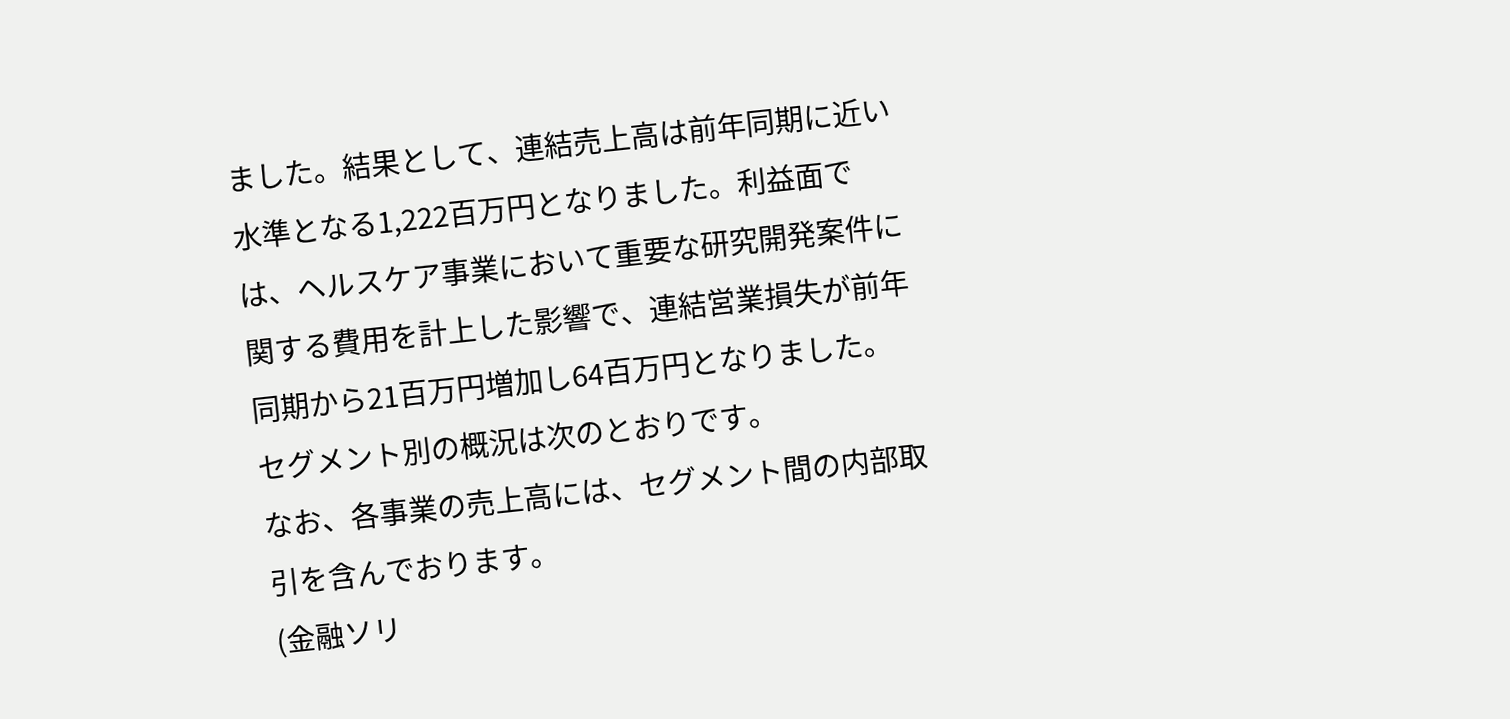ました。結果として、連結売上高は前年同期に近い水準となる1,222百万円となりました。利益面では、ヘルスケア事業において重要な研究開発案件に関する費用を計上した影響で、連結営業損失が前年同期から21百万円増加し64百万円となりました。
セグメント別の概況は次のとおりです。
なお、各事業の売上高には、セグメント間の内部取引を含んでおります。
(金融ソリ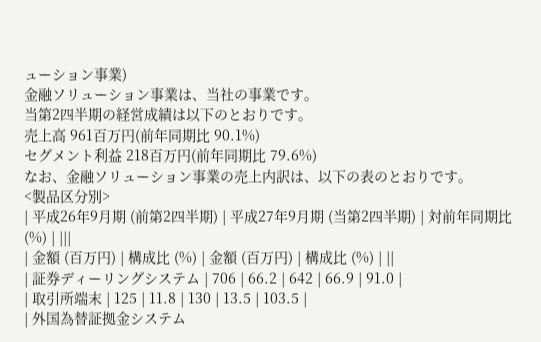ューション事業)
金融ソリューション事業は、当社の事業です。
当第2四半期の経営成績は以下のとおりです。
売上高 961百万円(前年同期比 90.1%)
セグメント利益 218百万円(前年同期比 79.6%)
なお、金融ソリューション事業の売上内訳は、以下の表のとおりです。
<製品区分別>
| 平成26年9月期 (前第2四半期) | 平成27年9月期 (当第2四半期) | 対前年同期比 (%) | |||
| 金額 (百万円) | 構成比 (%) | 金額 (百万円) | 構成比 (%) | ||
| 証券ディーリングシステム | 706 | 66.2 | 642 | 66.9 | 91.0 |
| 取引所端末 | 125 | 11.8 | 130 | 13.5 | 103.5 |
| 外国為替証拠金システム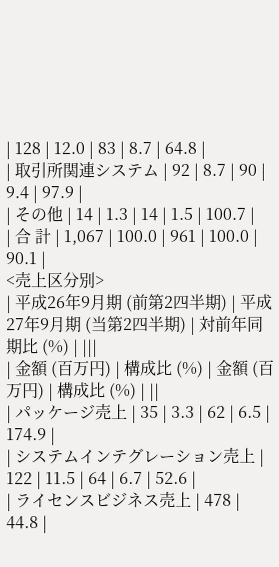| 128 | 12.0 | 83 | 8.7 | 64.8 |
| 取引所関連システム | 92 | 8.7 | 90 | 9.4 | 97.9 |
| その他 | 14 | 1.3 | 14 | 1.5 | 100.7 |
| 合 計 | 1,067 | 100.0 | 961 | 100.0 | 90.1 |
<売上区分別>
| 平成26年9月期 (前第2四半期) | 平成27年9月期 (当第2四半期) | 対前年同期比 (%) | |||
| 金額 (百万円) | 構成比 (%) | 金額 (百万円) | 構成比 (%) | ||
| パッケージ売上 | 35 | 3.3 | 62 | 6.5 | 174.9 |
| システムインテグレーション売上 | 122 | 11.5 | 64 | 6.7 | 52.6 |
| ライセンスビジネス売上 | 478 | 44.8 |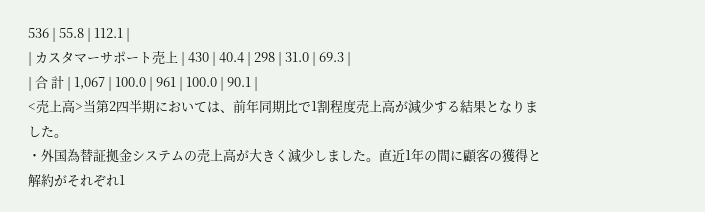536 | 55.8 | 112.1 |
| カスタマーサポート売上 | 430 | 40.4 | 298 | 31.0 | 69.3 |
| 合 計 | 1,067 | 100.0 | 961 | 100.0 | 90.1 |
<売上高>当第2四半期においては、前年同期比で1割程度売上高が減少する結果となりました。
・外国為替証拠金システムの売上高が大きく減少しました。直近1年の間に顧客の獲得と解約がそれぞれ1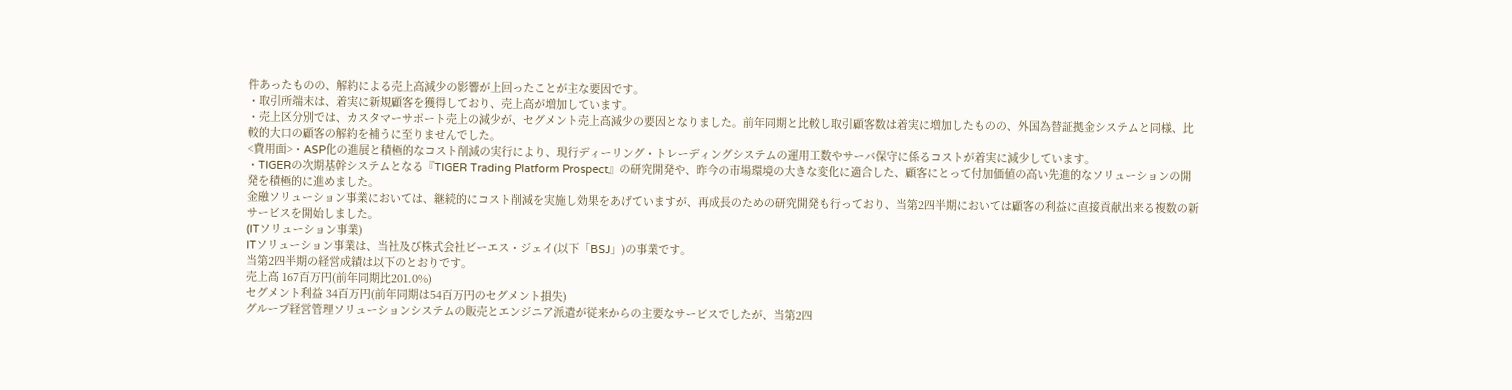件あったものの、解約による売上高減少の影響が上回ったことが主な要因です。
・取引所端末は、着実に新規顧客を獲得しており、売上高が増加しています。
・売上区分別では、カスタマーサポート売上の減少が、セグメント売上高減少の要因となりました。前年同期と比較し取引顧客数は着実に増加したものの、外国為替証拠金システムと同様、比較的大口の顧客の解約を補うに至りませんでした。
<費用面>・ASP化の進展と積極的なコスト削減の実行により、現行ディーリング・トレーディングシステムの運用工数やサーバ保守に係るコストが着実に減少しています。
・TIGERの次期基幹システムとなる『TIGER Trading Platform Prospect』の研究開発や、昨今の市場環境の大きな変化に適合した、顧客にとって付加価値の高い先進的なソリューションの開発を積極的に進めました。
金融ソリューション事業においては、継続的にコスト削減を実施し効果をあげていますが、再成長のための研究開発も行っており、当第2四半期においては顧客の利益に直接貢献出来る複数の新サービスを開始しました。
(ITソリューション事業)
ITソリューション事業は、当社及び株式会社ビーエス・ジェイ(以下「BSJ」)の事業です。
当第2四半期の経営成績は以下のとおりです。
売上高 167百万円(前年同期比201.0%)
セグメント利益 34百万円(前年同期は54百万円のセグメント損失)
グループ経営管理ソリューションシステムの販売とエンジニア派遣が従来からの主要なサービスでしたが、当第2四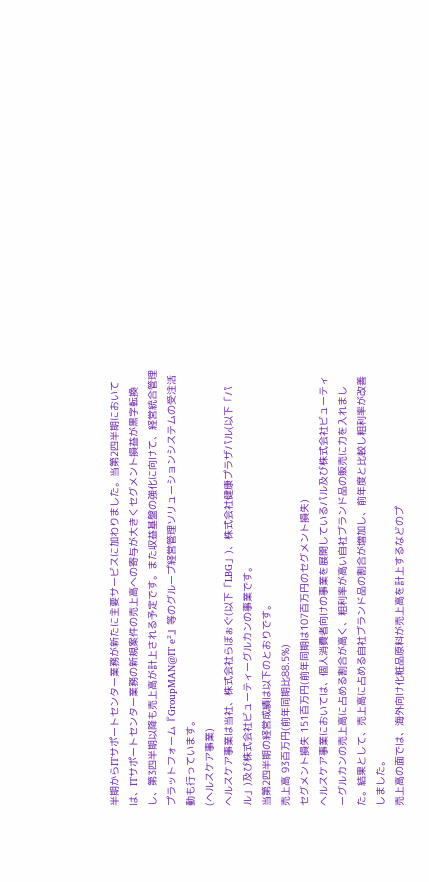半期からITサポートセンター業務が新たに主要サービスに加わりました。当第2四半期においては、ITサポートセンター業務の新規案件の売上高への寄与が大きくセグメント損益が黒字転換し、第3四半期以降も売上高が計上される予定です。また収益基盤の強化に向けて、経営統合管理プラットフォーム『GroupMAN@IT e²』等のグループ経営管理ソリューションシステムの受注活動も行っています。
(ヘルスケア事業)
ヘルスケア事業は当社、株式会社らぼぉぐ(以下「LBG」)、株式会社健康プラザパル(以下「パル」)及び株式会社ビューティーグルカンの事業です。
当第2四半期の経営成績は以下のとおりです。
売上高 93百万円(前年同期比88.5%)
セグメント損失 151百万円(前年同期は107百万円のセグメント損失)
ヘルスケア事業においては、個人消費者向けの事業を展開しているパル及び株式会社ビューティーグルカンの売上高に占める割合が高く、粗利率が高い自社ブランド品の販売に力を入れました。結果として、売上高に占める自社ブランド品の割合が増加し、前年度と比較し粗利率が改善しました。
売上高の面では、海外向け化粧品原料が売上高を計上するなどのプ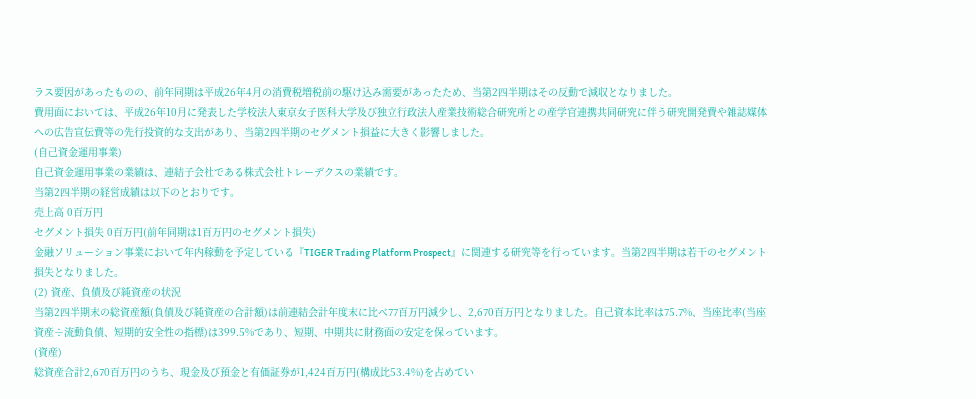ラス要因があったものの、前年同期は平成26年4月の消費税増税前の駆け込み需要があったため、当第2四半期はその反動で減収となりました。
費用面においては、平成26年10月に発表した学校法人東京女子医科大学及び独立行政法人産業技術総合研究所との産学官連携共同研究に伴う研究開発費や雑誌媒体への広告宣伝費等の先行投資的な支出があり、当第2四半期のセグメント損益に大きく影響しました。
(自己資金運用事業)
自己資金運用事業の業績は、連結子会社である株式会社トレーデクスの業績です。
当第2四半期の経営成績は以下のとおりです。
売上高 0百万円
セグメント損失 0百万円(前年同期は1百万円のセグメント損失)
金融ソリューション事業において年内稼動を予定している『TIGER Trading Platform Prospect』に関連する研究等を行っています。当第2四半期は若干のセグメント損失となりました。
(2) 資産、負債及び純資産の状況
当第2四半期末の総資産額(負債及び純資産の合計額)は前連結会計年度末に比べ77百万円減少し、2,670百万円となりました。自己資本比率は75.7%、当座比率(当座資産÷流動負債、短期的安全性の指標)は399.5%であり、短期、中期共に財務面の安定を保っています。
(資産)
総資産合計2,670百万円のうち、現金及び預金と有価証券が1,424百万円(構成比53.4%)を占めてい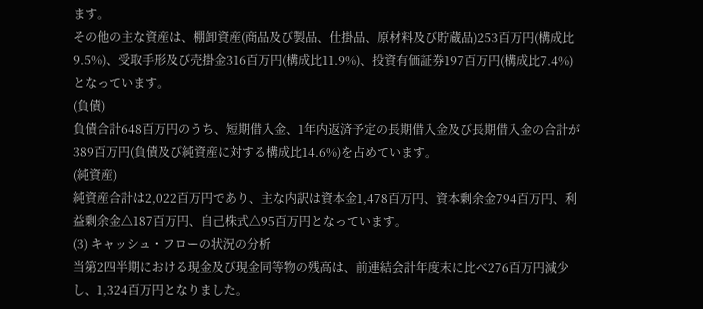ます。
その他の主な資産は、棚卸資産(商品及び製品、仕掛品、原材料及び貯蔵品)253百万円(構成比9.5%)、受取手形及び売掛金316百万円(構成比11.9%)、投資有価証券197百万円(構成比7.4%)となっています。
(負債)
負債合計648百万円のうち、短期借入金、1年内返済予定の長期借入金及び長期借入金の合計が389百万円(負債及び純資産に対する構成比14.6%)を占めています。
(純資産)
純資産合計は2,022百万円であり、主な内訳は資本金1,478百万円、資本剰余金794百万円、利益剰余金△187百万円、自己株式△95百万円となっています。
(3) キャッシュ・フローの状況の分析
当第2四半期における現金及び現金同等物の残高は、前連結会計年度末に比べ276百万円減少し、1,324百万円となりました。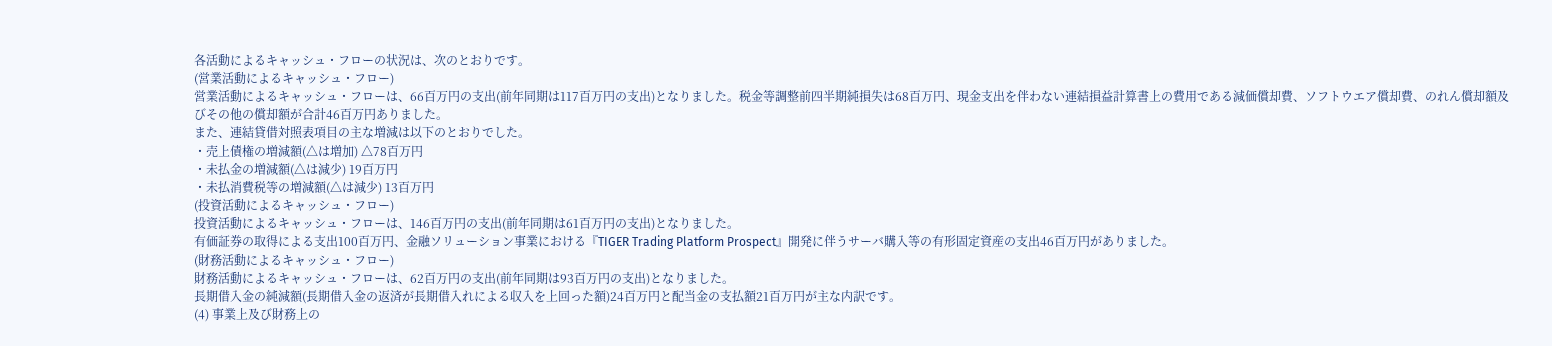各活動によるキャッシュ・フローの状況は、次のとおりです。
(営業活動によるキャッシュ・フロー)
営業活動によるキャッシュ・フローは、66百万円の支出(前年同期は117百万円の支出)となりました。税金等調整前四半期純損失は68百万円、現金支出を伴わない連結損益計算書上の費用である減価償却費、ソフトウエア償却費、のれん償却額及びその他の償却額が合計46百万円ありました。
また、連結貸借対照表項目の主な増減は以下のとおりでした。
・売上債権の増減額(△は増加) △78百万円
・未払金の増減額(△は減少) 19百万円
・未払消費税等の増減額(△は減少) 13百万円
(投資活動によるキャッシュ・フロー)
投資活動によるキャッシュ・フローは、146百万円の支出(前年同期は61百万円の支出)となりました。
有価証券の取得による支出100百万円、金融ソリューション事業における『TIGER Trading Platform Prospect』開発に伴うサーバ購入等の有形固定資産の支出46百万円がありました。
(財務活動によるキャッシュ・フロー)
財務活動によるキャッシュ・フローは、62百万円の支出(前年同期は93百万円の支出)となりました。
長期借入金の純減額(長期借入金の返済が長期借入れによる収入を上回った額)24百万円と配当金の支払額21百万円が主な内訳です。
(4) 事業上及び財務上の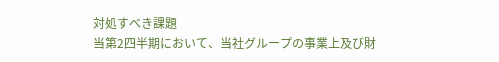対処すべき課題
当第2四半期において、当社グループの事業上及び財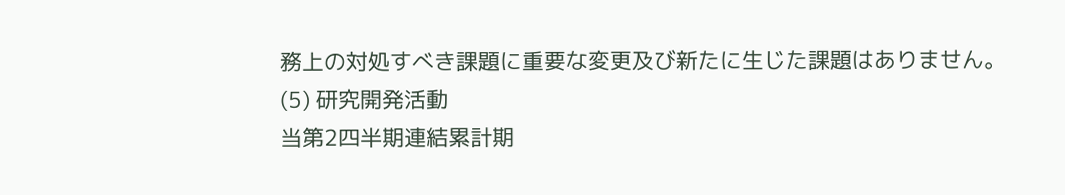務上の対処すべき課題に重要な変更及び新たに生じた課題はありません。
(5) 研究開発活動
当第2四半期連結累計期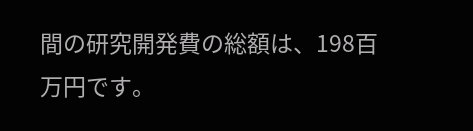間の研究開発費の総額は、198百万円です。